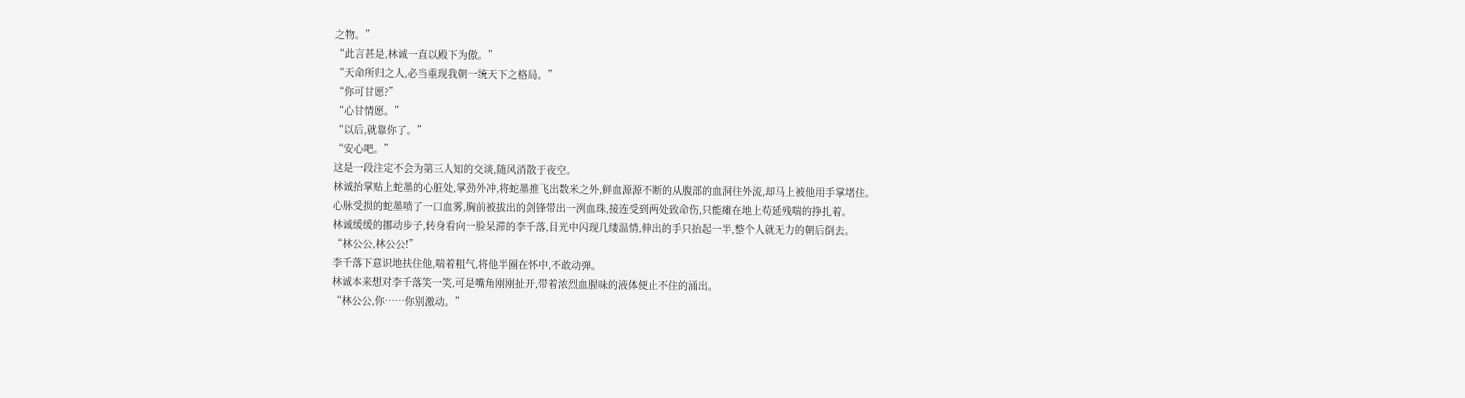之物。”
“此言甚是,林诚一直以殿下为傲。”
“天命所归之人,必当重现我朝一统天下之格局。”
“你可甘愿?”
“心甘情愿。”
“以后,就靠你了。”
“安心吧。”
这是一段注定不会为第三人知的交谈,随风消散于夜空。
林诚抬掌贴上蛇墨的心脏处,掌劲外冲,将蛇墨推飞出数米之外,鲜血源源不断的从腹部的血洞往外流,却马上被他用手掌堵住。
心脉受损的蛇墨喷了一口血雾,胸前被拔出的剑锋带出一洌血珠,接连受到两处致命伤,只能瘫在地上苟延残喘的挣扎着。
林诚缓缓的挪动步子,转身看向一脸呆滞的李千落,目光中闪现几缕温情,伸出的手只抬起一半,整个人就无力的朝后倒去。
“林公公,林公公!”
李千落下意识地扶住他,喘着粗气,将他半圈在怀中,不敢动弹。
林诚本来想对李千落笑一笑,可是嘴角刚刚扯开,带着浓烈血腥味的液体便止不住的涌出。
“林公公,你……你别激动。”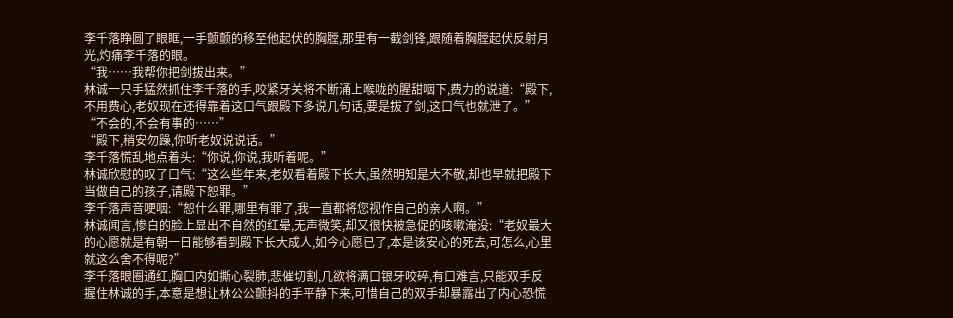李千落睁圆了眼眶,一手颤颤的移至他起伏的胸膛,那里有一截剑锋,跟随着胸膛起伏反射月光,灼痛李千落的眼。
“我……我帮你把剑拔出来。”
林诚一只手猛然抓住李千落的手,咬紧牙关将不断涌上喉咙的腥甜咽下,费力的说道:“殿下,不用费心,老奴现在还得靠着这口气跟殿下多说几句话,要是拔了剑,这口气也就泄了。”
“不会的,不会有事的……”
“殿下,稍安勿躁,你听老奴说说话。”
李千落慌乱地点着头:“你说,你说,我听着呢。”
林诚欣慰的叹了口气:“这么些年来,老奴看着殿下长大,虽然明知是大不敬,却也早就把殿下当做自己的孩子,请殿下恕罪。”
李千落声音哽咽:“恕什么罪,哪里有罪了,我一直都将您视作自己的亲人啊。”
林诚闻言,惨白的脸上显出不自然的红晕,无声微笑,却又很快被急促的咳嗽淹没:“老奴最大的心愿就是有朝一日能够看到殿下长大成人,如今心愿已了,本是该安心的死去,可怎么,心里就这么舍不得呢?”
李千落眼圈通红,胸口内如撕心裂肺,悲催切割,几欲将满口银牙咬碎,有口难言,只能双手反握住林诚的手,本意是想让林公公颤抖的手平静下来,可惜自己的双手却暴露出了内心恐慌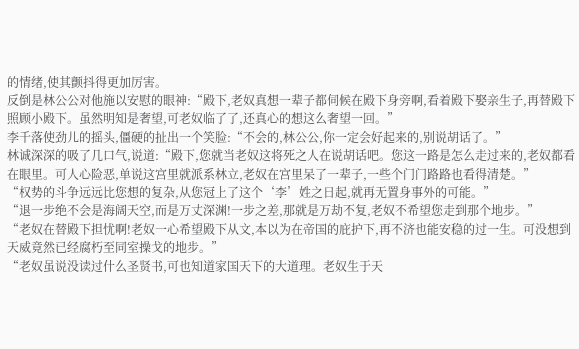的情绪,使其颤抖得更加厉害。
反倒是林公公对他施以安慰的眼神:“殿下,老奴真想一辈子都伺候在殿下身旁啊,看着殿下娶亲生子,再替殿下照顾小殿下。虽然明知是奢望,可老奴临了了,还真心的想这么奢望一回。”
李千落使劲儿的摇头,僵硬的扯出一个笑脸:“不会的,林公公,你一定会好起来的,别说胡话了。”
林诚深深的吸了几口气,说道:“殿下,您就当老奴这将死之人在说胡话吧。您这一路是怎么走过来的,老奴都看在眼里。可人心险恶,单说这宫里就派系林立,老奴在宫里呆了一辈子,一些个门门路路也看得清楚。”
“权势的斗争远远比您想的复杂,从您冠上了这个‘李’姓之日起,就再无置身事外的可能。”
“退一步绝不会是海阔天空,而是万丈深渊!一步之差,那就是万劫不复,老奴不希望您走到那个地步。”
“老奴在替殿下担忧啊!老奴一心希望殿下从文,本以为在帝国的庇护下,再不济也能安稳的过一生。可没想到天威竟然已经腐朽至同室操戈的地步。”
“老奴虽说没读过什么圣贤书,可也知道家国天下的大道理。老奴生于天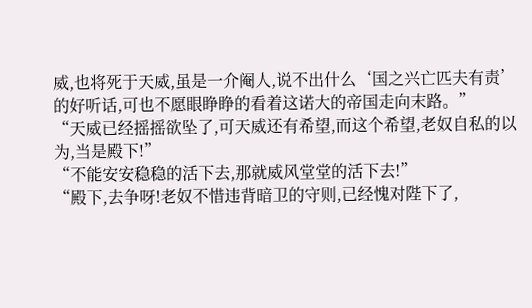威,也将死于天威,虽是一介阉人,说不出什么‘国之兴亡匹夫有责’的好听话,可也不愿眼睁睁的看着这诺大的帝国走向末路。”
“天威已经摇摇欲坠了,可天威还有希望,而这个希望,老奴自私的以为,当是殿下!”
“不能安安稳稳的活下去,那就威风堂堂的活下去!”
“殿下,去争呀!老奴不惜违背暗卫的守则,已经愧对陛下了,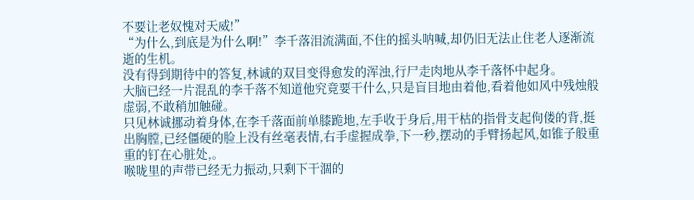不要让老奴愧对天威!”
“为什么,到底是为什么啊!”李千落泪流满面,不住的摇头呐喊,却仍旧无法止住老人逐渐流逝的生机。
没有得到期待中的答复,林诚的双目变得愈发的浑浊,行尸走肉地从李千落怀中起身。
大脑已经一片混乱的李千落不知道他究竟要干什么,只是盲目地由着他,看着他如风中残烛般虚弱,不敢稍加触碰。
只见林诚挪动着身体,在李千落面前单膝跪地,左手收于身后,用干枯的指骨支起佝偻的背,挺出胸膛,已经僵硬的脸上没有丝毫表情,右手虚握成拳,下一秒,摆动的手臂扬起风,如锥子般重重的钉在心脏处,。
喉咙里的声带已经无力振动,只剩下干涸的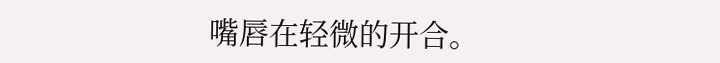嘴唇在轻微的开合。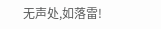无声处,如落雷!